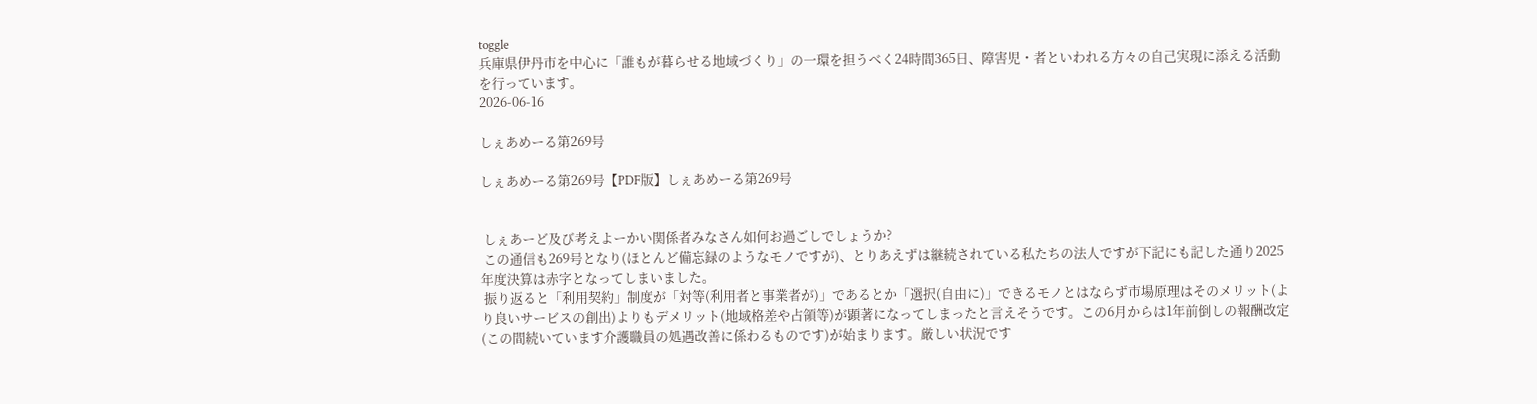toggle
兵庫県伊丹市を中心に「誰もが暮らせる地域づくり」の一環を担うべく24時間365日、障害児・者といわれる方々の自己実現に添える活動を行っています。
2026-06-16

しぇあめーる第269号

しぇあめーる第269号【PDF版】しぇあめーる第269号


 しぇあーど及び考えよーかい関係者みなさん如何お過ごしでしょうか?
 この通信も269号となり(ほとんど備忘録のようなモノですが)、とりあえずは継続されている私たちの法人ですが下記にも記した通り2025年度決算は赤字となってしまいました。
 振り返ると「利用契約」制度が「対等(利用者と事業者が)」であるとか「選択(自由に)」できるモノとはならず市場原理はそのメリット(より良いサービスの創出)よりもデメリット(地域格差や占領等)が顕著になってしまったと言えそうです。この6月からは1年前倒しの報酬改定(この間続いています介護職員の処遇改善に係わるものです)が始まります。厳しい状況です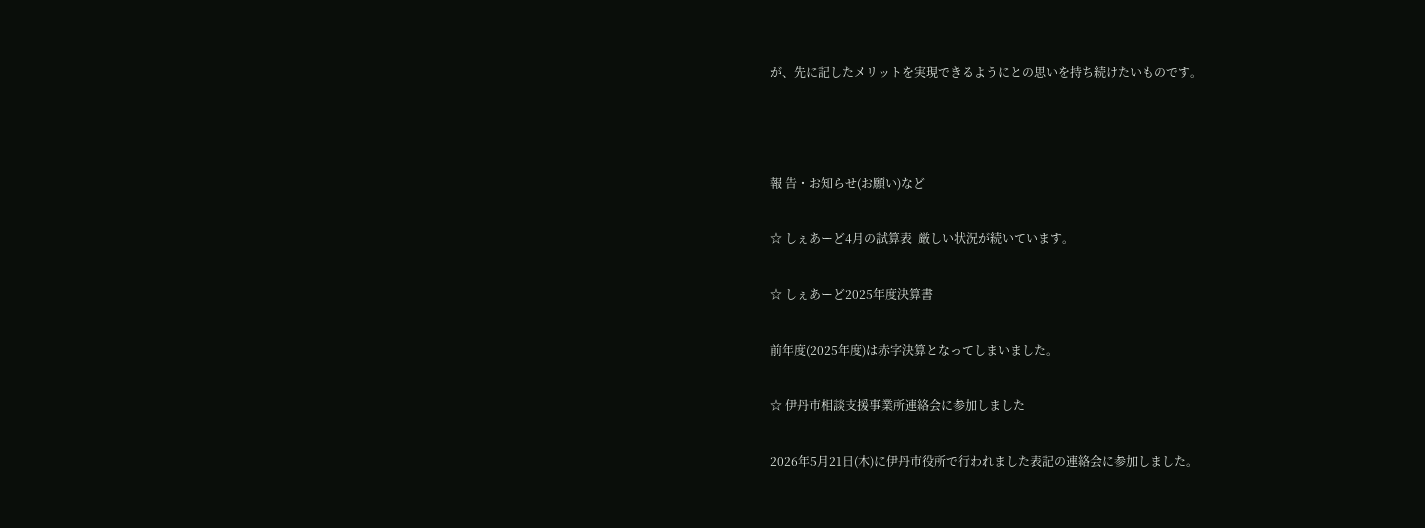が、先に記したメリットを実現できるようにとの思いを持ち続けたいものです。



報 告・お知らせ(お願い)など

☆ しぇあーど4月の試算表  厳しい状況が続いています。

☆ しぇあーど2025年度決算書

前年度(2025年度)は赤字決算となってしまいました。

☆ 伊丹市相談支援事業所連絡会に参加しました

2026年5月21日(木)に伊丹市役所で行われました表記の連絡会に参加しました。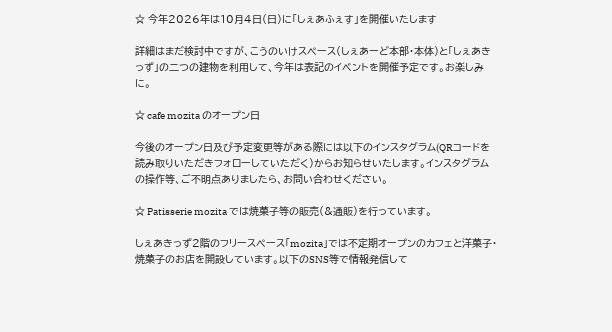☆ 今年2026年は10月4日(日)に「しぇあふぇす」を開催いたします

詳細はまだ検討中ですが、こうのいけスペース(しぇあーど本部・本体)と「しぇあきっず」の二つの建物を利用して、今年は表記のイベントを開催予定です。お楽しみに。

☆ cafe mozita のオープン日

今後のオープン日及び予定変更等がある際には以下のインスタグラム(QRコードを読み取りいただきフォローしていただく)からお知らせいたします。インスタグラムの操作等、ご不明点ありましたら、お問い合わせください。

☆ Patisserie mozita では焼菓子等の販売(&通販)を行っています。

しぇあきっず2階のフリースペース「mozita」では不定期オープンのカフェと洋菓子・焼菓子のお店を開設しています。以下のSNS等で情報発信して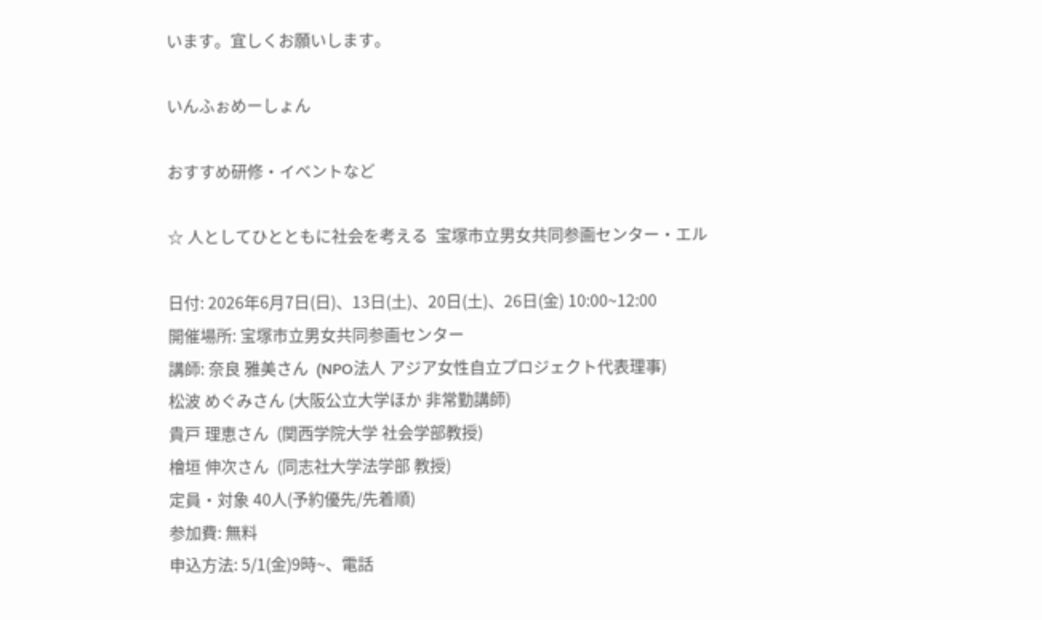います。宜しくお願いします。

いんふぉめーしょん

おすすめ研修・イベントなど

☆ 人としてひとともに社会を考える  宝塚市立男女共同参画センター・エル

日付: 2026年6月7日(日)、13日(土)、20日(土)、26日(金) 10:00~12:00
開催場所: 宝塚市立男女共同参画センター
講師: 奈良 雅美さん  (NPO法人 アジア女性自立プロジェクト代表理事)
松波 めぐみさん (大阪公立大学ほか 非常勤講師)
貴戸 理恵さん  (関西学院大学 社会学部教授)
檜垣 伸次さん  (同志社大学法学部 教授)
定員・対象 40人(予約優先/先着順)
参加費: 無料
申込方法: 5/1(金)9時~、電話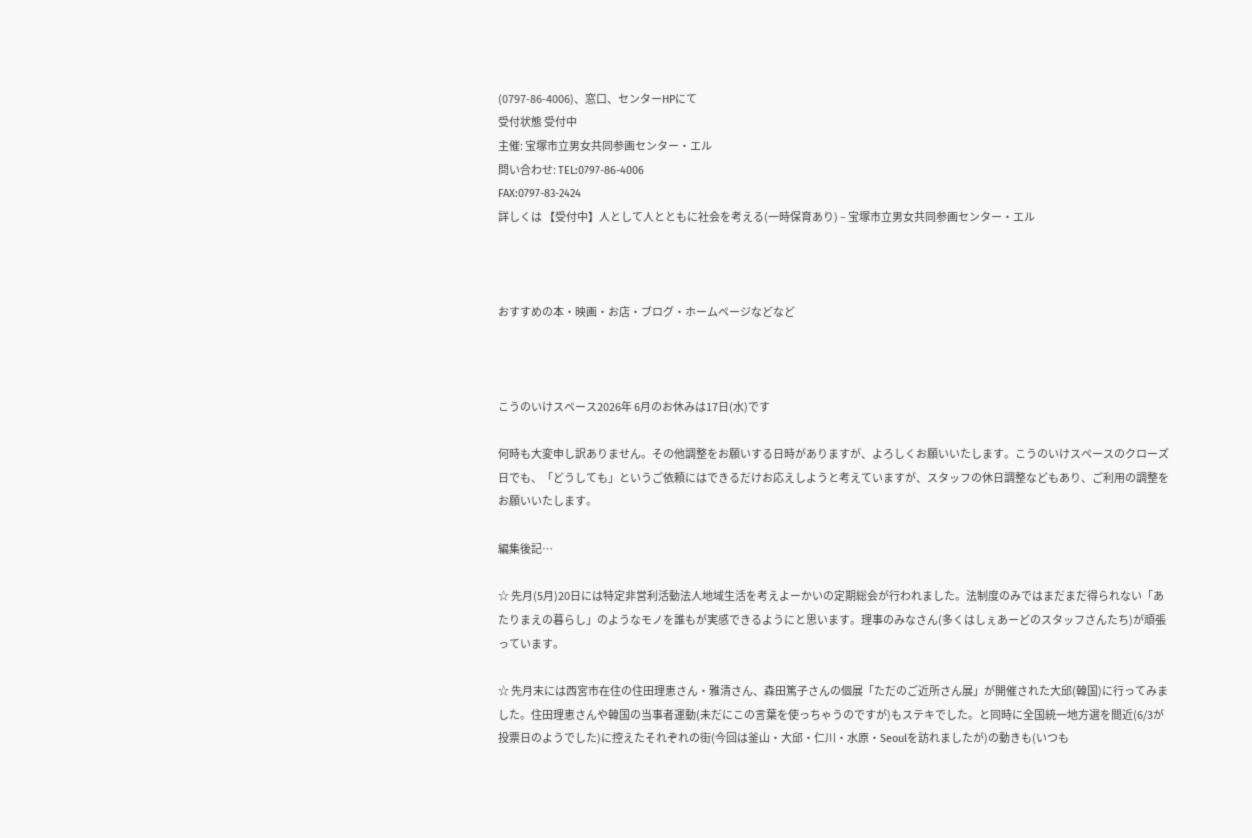(0797-86-4006)、窓口、センターHPにて
受付状態 受付中
主催: 宝塚市立男女共同参画センター・エル
問い合わせ: TEL:0797-86-4006
FAX:0797-83-2424
詳しくは 【受付中】人として人とともに社会を考える(一時保育あり) – 宝塚市立男女共同参画センター・エル



おすすめの本・映画・お店・ブログ・ホームページなどなど



こうのいけスペース2026年 6月のお休みは17日(水)です

何時も大変申し訳ありません。その他調整をお願いする日時がありますが、よろしくお願いいたします。こうのいけスペースのクローズ日でも、「どうしても」というご依頼にはできるだけお応えしようと考えていますが、スタッフの休日調整などもあり、ご利用の調整を
お願いいたします。

編集後記…

☆ 先月(5月)20日には特定非営利活動法人地域生活を考えよーかいの定期総会が行われました。法制度のみではまだまだ得られない「あたりまえの暮らし」のようなモノを誰もが実感できるようにと思います。理事のみなさん(多くはしぇあーどのスタッフさんたち)が頑張っています。

☆ 先月末には西宮市在住の住田理恵さん・雅清さん、森田篤子さんの個展「ただのご近所さん展」が開催された大邱(韓国)に行ってみました。住田理恵さんや韓国の当事者運動(未だにこの言葉を使っちゃうのですが)もステキでした。と同時に全国統一地方選を間近(6/3が投票日のようでした)に控えたそれぞれの街(今回は釜山・大邱・仁川・水原・Seoulを訪れましたが)の動きも(いつも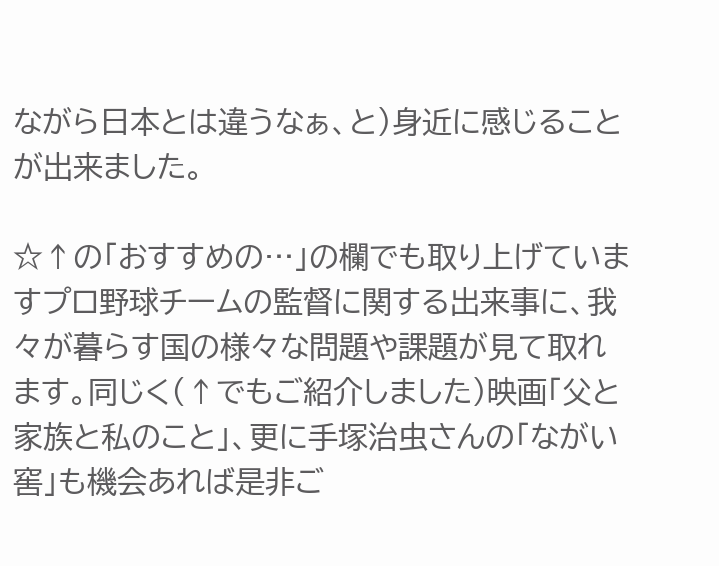ながら日本とは違うなぁ、と)身近に感じることが出来ました。

☆↑の「おすすめの…」の欄でも取り上げていますプロ野球チームの監督に関する出来事に、我々が暮らす国の様々な問題や課題が見て取れます。同じく(↑でもご紹介しました)映画「父と家族と私のこと」、更に手塚治虫さんの「ながい窖」も機会あれば是非ご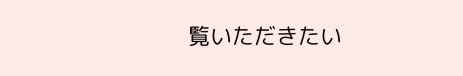覧いただきたい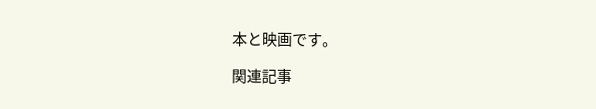本と映画です。

関連記事